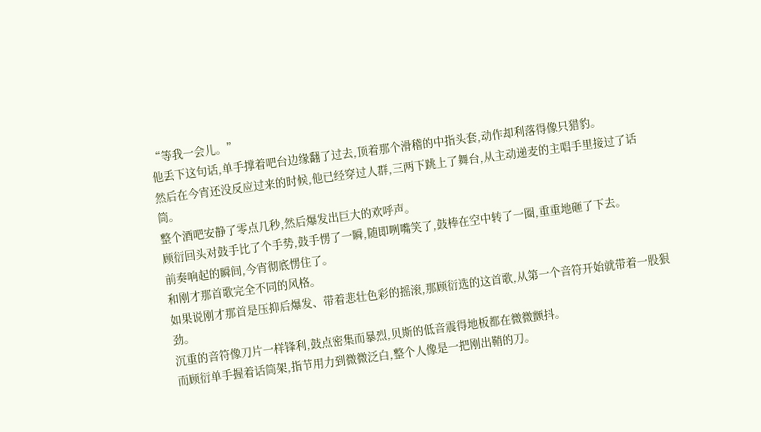“等我一会儿。”
他丢下这句话,单手撑着吧台边缘翻了过去,顶着那个滑稽的中指头套,动作却利落得像只猎豹。
然后在今宵还没反应过来的时候,他已经穿过人群,三两下跳上了舞台,从主动递麦的主唱手里接过了话筒。
整个酒吧安静了零点几秒,然后爆发出巨大的欢呼声。
顾衍回头对鼓手比了个手势,鼓手愣了一瞬,随即咧嘴笑了,鼓棒在空中转了一圈,重重地砸了下去。
前奏响起的瞬间,今宵彻底愣住了。
和刚才那首歌完全不同的风格。
如果说刚才那首是压抑后爆发、带着悲壮色彩的摇滚,那顾衍选的这首歌,从第一个音符开始就带着一股狠劲。
沉重的音符像刀片一样锋利,鼓点密集而暴烈,贝斯的低音震得地板都在微微颤抖。
而顾衍单手握着话筒架,指节用力到微微泛白,整个人像是一把刚出鞘的刀。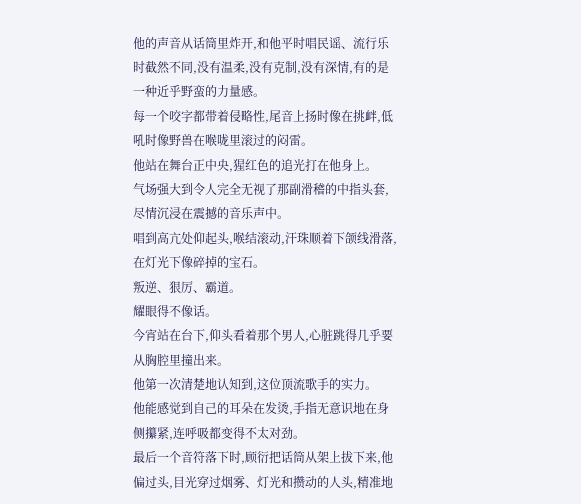他的声音从话筒里炸开,和他平时唱民谣、流行乐时截然不同,没有温柔,没有克制,没有深情,有的是一种近乎野蛮的力量感。
每一个咬字都带着侵略性,尾音上扬时像在挑衅,低吼时像野兽在喉咙里滚过的闷雷。
他站在舞台正中央,猩红色的追光打在他身上。
气场强大到令人完全无视了那副滑稽的中指头套,尽情沉浸在震撼的音乐声中。
唱到高亢处仰起头,喉结滚动,汗珠顺着下颌线滑落,在灯光下像碎掉的宝石。
叛逆、狠厉、霸道。
耀眼得不像话。
今宵站在台下,仰头看着那个男人,心脏跳得几乎要从胸腔里撞出来。
他第一次清楚地认知到,这位顶流歌手的实力。
他能感觉到自己的耳朵在发烫,手指无意识地在身侧攥紧,连呼吸都变得不太对劲。
最后一个音符落下时,顾衍把话筒从架上拔下来,他偏过头,目光穿过烟雾、灯光和攒动的人头,精准地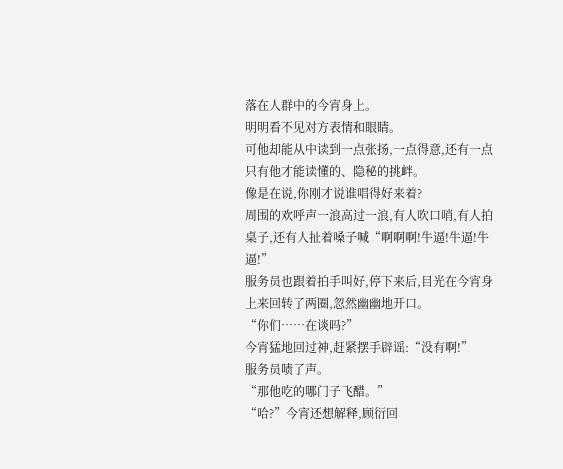落在人群中的今宵身上。
明明看不见对方表情和眼睛。
可他却能从中读到一点张扬,一点得意,还有一点只有他才能读懂的、隐秘的挑衅。
像是在说,你刚才说谁唱得好来着?
周围的欢呼声一浪高过一浪,有人吹口哨,有人拍桌子,还有人扯着嗓子喊“啊啊啊!牛逼!牛逼!牛逼!”
服务员也跟着拍手叫好,停下来后,目光在今宵身上来回转了两圈,忽然幽幽地开口。
“你们……在谈吗?”
今宵猛地回过神,赶紧摆手辟谣:“没有啊!”
服务员啧了声。
“那他吃的哪门子飞醋。”
“哈?”今宵还想解释,顾衍回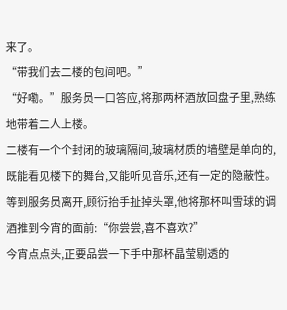来了。
“带我们去二楼的包间吧。”
“好嘞。”服务员一口答应,将那两杯酒放回盘子里,熟练地带着二人上楼。
二楼有一个个封闭的玻璃隔间,玻璃材质的墙壁是单向的,既能看见楼下的舞台,又能听见音乐,还有一定的隐蔽性。
等到服务员离开,顾衍抬手扯掉头罩,他将那杯叫雪球的调酒推到今宵的面前:“你尝尝,喜不喜欢?”
今宵点点头,正要品尝一下手中那杯晶莹剔透的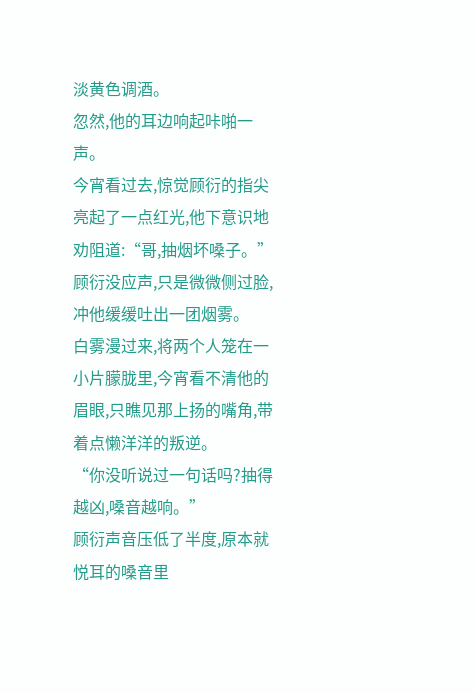淡黄色调酒。
忽然,他的耳边响起咔啪一声。
今宵看过去,惊觉顾衍的指尖亮起了一点红光,他下意识地劝阻道:“哥,抽烟坏嗓子。”
顾衍没应声,只是微微侧过脸,冲他缓缓吐出一团烟雾。
白雾漫过来,将两个人笼在一小片朦胧里,今宵看不清他的眉眼,只瞧见那上扬的嘴角,带着点懒洋洋的叛逆。
“你没听说过一句话吗?抽得越凶,嗓音越响。”
顾衍声音压低了半度,原本就悦耳的嗓音里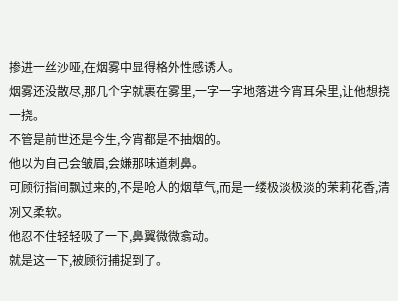掺进一丝沙哑,在烟雾中显得格外性感诱人。
烟雾还没散尽,那几个字就裹在雾里,一字一字地落进今宵耳朵里,让他想挠一挠。
不管是前世还是今生,今宵都是不抽烟的。
他以为自己会皱眉,会嫌那味道刺鼻。
可顾衍指间飘过来的,不是呛人的烟草气,而是一缕极淡极淡的茉莉花香,清冽又柔软。
他忍不住轻轻吸了一下,鼻翼微微翕动。
就是这一下,被顾衍捕捉到了。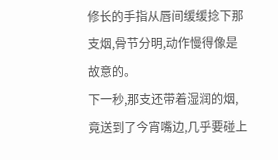修长的手指从唇间缓缓捻下那支烟,骨节分明,动作慢得像是故意的。
下一秒,那支还带着湿润的烟,竟送到了今宵嘴边,几乎要碰上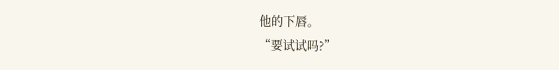他的下唇。
“要试试吗?”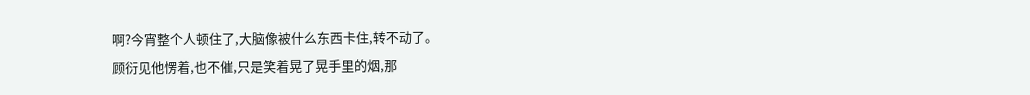啊?今宵整个人顿住了,大脑像被什么东西卡住,转不动了。
顾衍见他愣着,也不催,只是笑着晃了晃手里的烟,那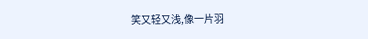笑又轻又浅,像一片羽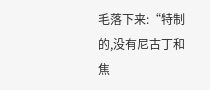毛落下来:“特制的,没有尼古丁和焦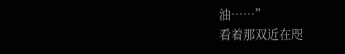油……”
看着那双近在咫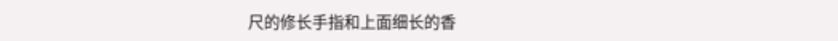尺的修长手指和上面细长的香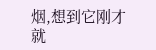烟,想到它刚才就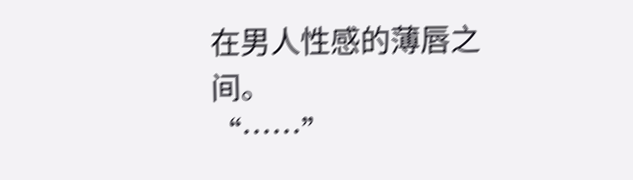在男人性感的薄唇之间。
“……”